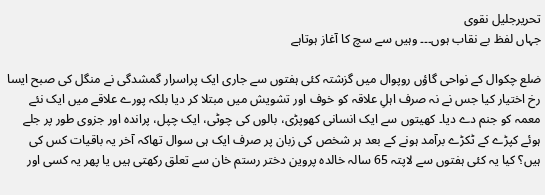تحریرجلیل نقوی
جہاں لفظ بے نقاب ہوں۔۔۔ وہیں سے سچ کا آغاز ہوتاہے

ضلع چکوال کے نواحی گاؤں روپوال میں گزشتہ کئی ہفتوں سے جاری ایک پراسرار گمشدگی نے منگل کی صبح ایسا رخ اختیار کیا جس نے نہ صرف اہلِ علاقہ کو خوف اور تشویش میں مبتلا کر دیا بلکہ پورے علاقے میں ایک نئے معمہ کو جنم دے دیا۔ کھیتوں سے ایک انسانی کھوپڑی، بالوں کی چوٹی، ایک چپل، پراندہ اور جزوی طور پر جلے ہوئے کپڑے کے ٹکڑے برآمد ہونے کے بعد ہر شخص کی زبان پر صرف ایک ہی سوال تھاکہ آخر یہ باقیات کس کی ہیں؟ کیا یہ کئی ہفتوں سے لاپتہ 65 سالہ خالدہ پروین دختر رستم خان سے تعلق رکھتی ہیں یا پھر یہ کسی اور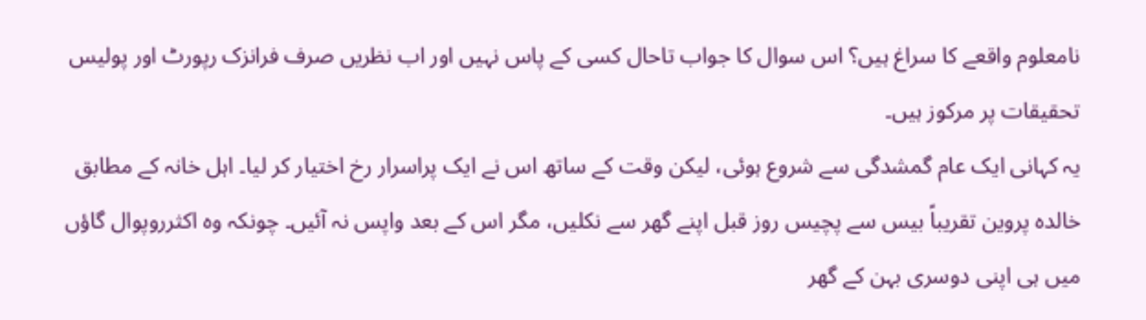نامعلوم واقعے کا سراغ ہیں؟ اس سوال کا جواب تاحال کسی کے پاس نہیں اور اب نظریں صرف فرانزک رپورٹ اور پولیس تحقیقات پر مرکوز ہیں۔
یہ کہانی ایک عام گمشدگی سے شروع ہوئی، لیکن وقت کے ساتھ اس نے ایک پراسرار رخ اختیار کر لیا۔ اہل خانہ کے مطابق خالدہ پروین تقریباً بیس سے پچیس روز قبل اپنے گھر سے نکلیں، مگر اس کے بعد واپس نہ آئیں۔ چونکہ وہ اکثرروپوال گاؤں میں ہی اپنی دوسری بہن کے گھر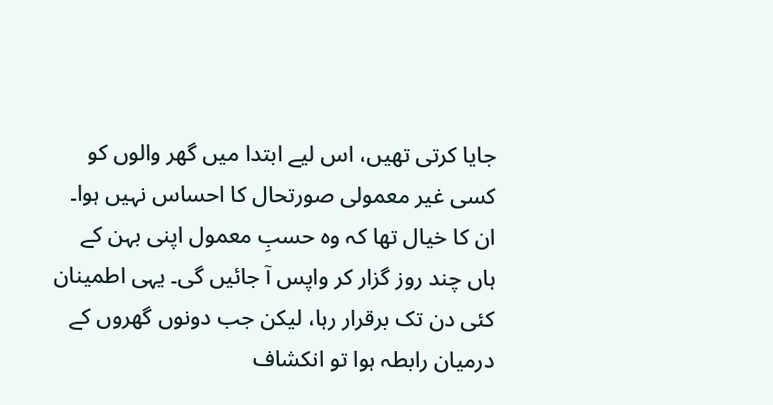جایا کرتی تھیں، اس لیے ابتدا میں گھر والوں کو کسی غیر معمولی صورتحال کا احساس نہیں ہوا۔ ان کا خیال تھا کہ وہ حسبِ معمول اپنی بہن کے ہاں چند روز گزار کر واپس آ جائیں گی۔ یہی اطمینان کئی دن تک برقرار رہا، لیکن جب دونوں گھروں کے درمیان رابطہ ہوا تو انکشاف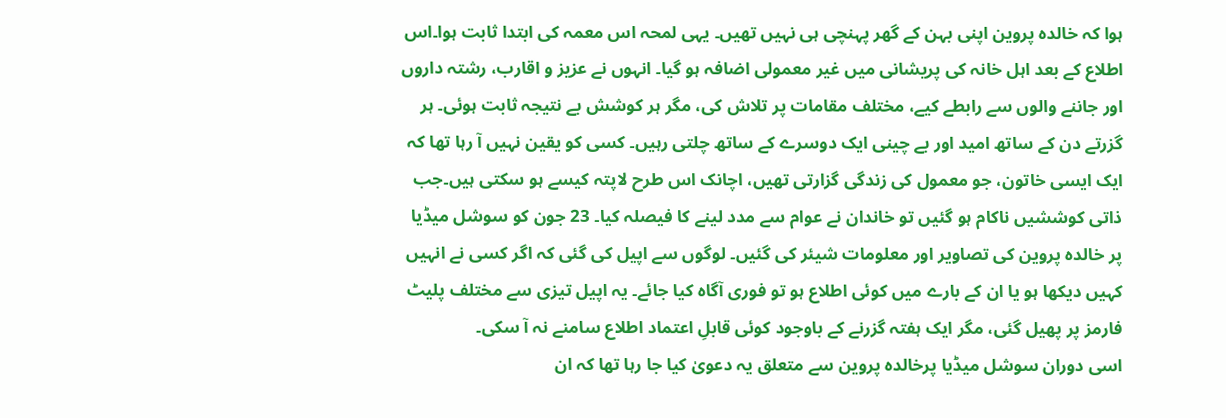ہوا کہ خالدہ پروین اپنی بہن کے گھر پہنچی ہی نہیں تھیں۔ یہی لمحہ اس معمہ کی ابتدا ثابت ہوا۔اس اطلاع کے بعد اہل خانہ کی پریشانی میں غیر معمولی اضافہ ہو گیا۔ انہوں نے عزیز و اقارب، رشتہ داروں اور جاننے والوں سے رابطے کیے، مختلف مقامات پر تلاش کی، مگر ہر کوشش بے نتیجہ ثابت ہوئی۔ ہر گزرتے دن کے ساتھ امید اور بے چینی ایک دوسرے کے ساتھ چلتی رہیں۔ کسی کو یقین نہیں آ رہا تھا کہ ایک ایسی خاتون، جو معمول کی زندگی گزارتی تھیں، اچانک اس طرح لاپتہ کیسے ہو سکتی ہیں۔جب ذاتی کوششیں ناکام ہو گئیں تو خاندان نے عوام سے مدد لینے کا فیصلہ کیا۔ 23 جون کو سوشل میڈیا پر خالدہ پروین کی تصاویر اور معلومات شیئر کی گئیں۔ لوگوں سے اپیل کی گئی کہ اگر کسی نے انہیں کہیں دیکھا ہو یا ان کے بارے میں کوئی اطلاع ہو تو فوری آگاہ کیا جائے۔ یہ اپیل تیزی سے مختلف پلیٹ فارمز پر پھیل گئی، مگر ایک ہفتہ گزرنے کے باوجود کوئی قابلِ اعتماد اطلاع سامنے نہ آ سکی۔
اسی دوران سوشل میڈیا پرخالدہ پروین سے متعلق یہ دعویٰ کیا جا رہا تھا کہ ان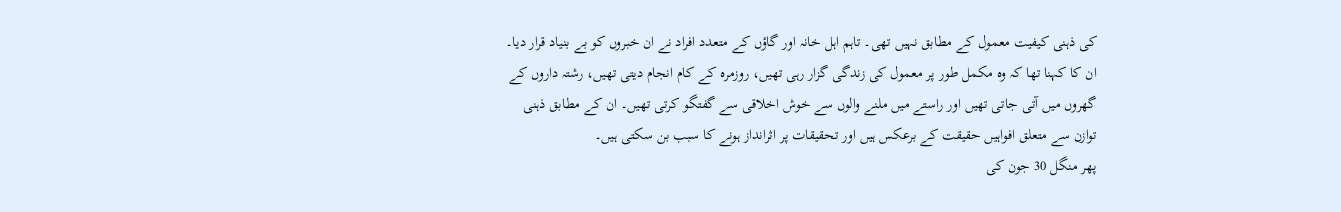کی ذہنی کیفیت معمول کے مطابق نہیں تھی۔ تاہم اہل خانہ اور گاؤں کے متعدد افراد نے ان خبروں کو بے بنیاد قرار دیا۔ ان کا کہنا تھا کہ وہ مکمل طور پر معمول کی زندگی گزار رہی تھیں، روزمرہ کے کام انجام دیتی تھیں، رشتہ داروں کے گھروں میں آتی جاتی تھیں اور راستے میں ملنے والوں سے خوش اخلاقی سے گفتگو کرتی تھیں۔ ان کے مطابق ذہنی توازن سے متعلق افواہیں حقیقت کے برعکس ہیں اور تحقیقات پر اثرانداز ہونے کا سبب بن سکتی ہیں۔
پھر منگل 30 جون کی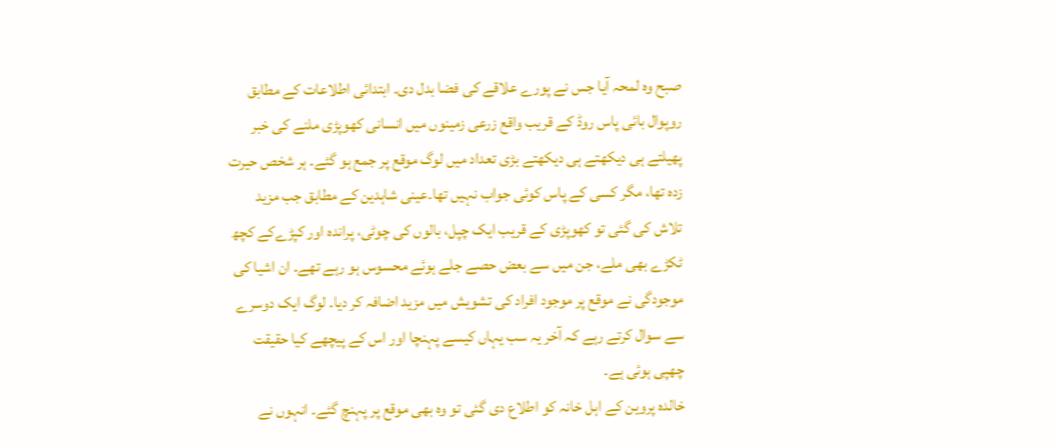صبح وہ لمحہ آیا جس نے پورے علاقے کی فضا بدل دی۔ ابتدائی اطلاعات کے مطابق روپوال بائی پاس روڈ کے قریب واقع زرعی زمینوں میں انسانی کھوپڑی ملنے کی خبر پھیلتے ہی دیکھتے ہی دیکھتے بڑی تعداد میں لوگ موقع پر جمع ہو گئے۔ ہر شخص حیرت زدہ تھا، مگر کسی کے پاس کوئی جواب نہیں تھا۔عینی شاہدین کے مطابق جب مزید تلاش کی گئی تو کھوپڑی کے قریب ایک چپل، بالوں کی چوٹی، پراندہ اور کپڑےکے کچھ ٹکڑے بھی ملے، جن میں سے بعض حصے جلے ہوئے محسوس ہو رہے تھے۔ ان اشیا کی موجودگی نے موقع پر موجود افراد کی تشویش میں مزید اضافہ کر دیا۔ لوگ ایک دوسرے سے سوال کرتے رہے کہ آخر یہ سب یہاں کیسے پہنچا اور اس کے پیچھے کیا حقیقت چھپی ہوئی ہے۔
خالدہ پروین کے اہل خانہ کو اطلاع دی گئی تو وہ بھی موقع پر پہنچ گئے۔ انہوں نے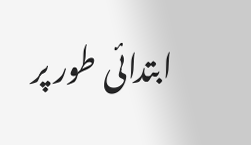ابتدائی طور پر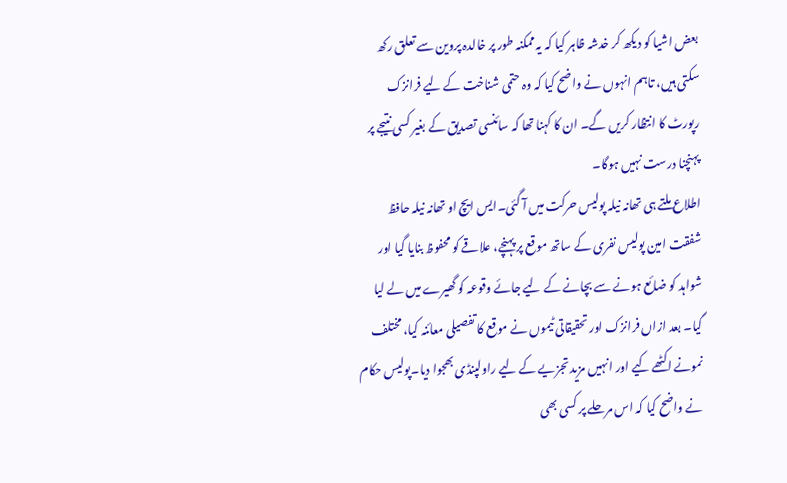بعض اشیا کو دیکھ کر خدشہ ظاہر کیا کہ یہ ممکنہ طور پر خالدہ پروین سے تعلق رکھ سکتی ہیں، تاہم انہوں نے واضح کیا کہ وہ حتمی شناخت کے لیے فرانزک رپورٹ کا انتظار کریں گے۔ ان کا کہنا تھا کہ سائنسی تصدیق کے بغیر کسی نتیجے پر پہنچنا درست نہیں ہوگا۔
اطلاع ملتے ہی تھانہ نیلہ پولیس حرکت میں آ گئی۔ایس ایچ او تھانہ نیلہ حافظ شفقت امین پولیس نفری کے ساتھ موقع پر پہنچے، علاقے کو محفوظ بنایا گیا اور شواہد کو ضائع ہونے سے بچانے کے لیے جائے وقوعہ کو گھیرے میں لے لیا گیا۔ بعد ازاں فرانزک اور تحقیقاتی ٹیموں نے موقع کا تفصیلی معائنہ کیا، مختلف نمونے اکٹھے کیے اور انہیں مزید تجزیے کے لیے راولپنڈی بھجوا دیا۔پولیس حکام نے واضح کیا کہ اس مرحلے پر کسی بھی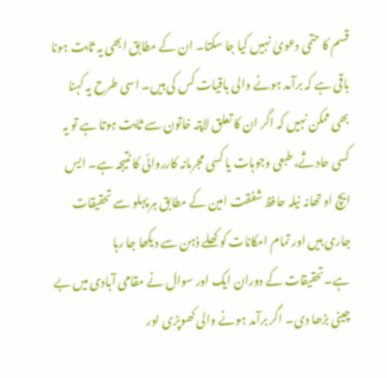قسم کا حتمی دعویٰ نہیں کیا جا سکتا۔ ان کے مطابق ابھی یہ ثابت ہونا باقی ہے کہ برآمد ہونے والی باقیات کس کی ہیں۔ اسی طرح یہ کہنا بھی ممکن نہیں کہ اگر ان کا تعلق لاپتہ خاتون سے ثابت ہوتا ہے تو یہ کسی حادثے، طبعی وجوہات یا کسی مجرمانہ کارروائی کا نتیجہ ہے۔ ایس ایچ او تھانہ نیلہ حافظ شفقت امین کے مطابق ہر پہلو سے تحقیقات جاری ہیں اور تمام امکانات کو کھلے ذہن سے دیکھا جا رہا ہے۔تحقیقات کے دوران ایک اور سوال نے مقامی آبادی میں بے چینی بڑھا دی۔ اگر برآمد ہونے والی کھوپڑی اور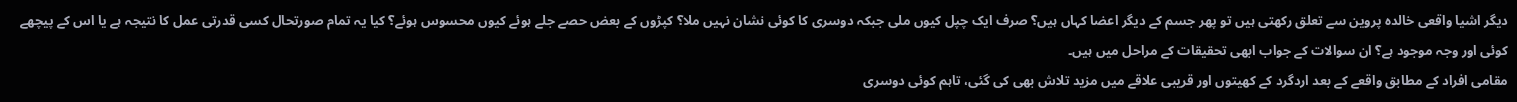دیگر اشیا واقعی خالدہ پروین سے تعلق رکھتی ہیں تو پھر جسم کے دیگر اعضا کہاں ہیں؟ صرف ایک چپل کیوں ملی جبکہ دوسری کا کوئی نشان نہیں ملا؟ کپڑوں کے بعض حصے جلے ہوئے کیوں محسوس ہوئے؟ کیا یہ تمام صورتحال کسی قدرتی عمل کا نتیجہ ہے یا اس کے پیچھے کوئی اور وجہ موجود ہے؟ ان سوالات کے جواب ابھی تحقیقات کے مراحل میں ہیں۔
مقامی افراد کے مطابق واقعے کے بعد اردگرد کے کھیتوں اور قریبی علاقے میں مزید تلاش بھی کی گئی، تاہم کوئی دوسری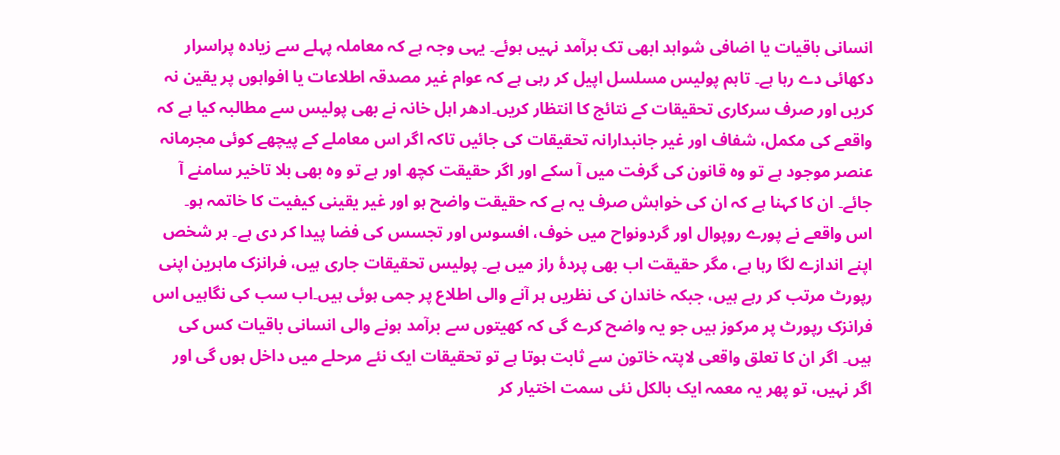انسانی باقیات یا اضافی شواہد ابھی تک برآمد نہیں ہوئے۔ یہی وجہ ہے کہ معاملہ پہلے سے زیادہ پراسرار دکھائی دے رہا ہے۔ تاہم پولیس مسلسل اپیل کر رہی ہے کہ عوام غیر مصدقہ اطلاعات یا افواہوں پر یقین نہ کریں اور صرف سرکاری تحقیقات کے نتائج کا انتظار کریں۔ادھر اہل خانہ نے بھی پولیس سے مطالبہ کیا ہے کہ واقعے کی مکمل، شفاف اور غیر جانبدارانہ تحقیقات کی جائیں تاکہ اگر اس معاملے کے پیچھے کوئی مجرمانہ عنصر موجود ہے تو وہ قانون کی گرفت میں آ سکے اور اگر حقیقت کچھ اور ہے تو وہ بھی بلا تاخیر سامنے آ جائے۔ ان کا کہنا ہے کہ ان کی خواہش صرف یہ ہے کہ حقیقت واضح ہو اور غیر یقینی کیفیت کا خاتمہ ہو۔
اس واقعے نے پورے روپوال اور گردونواح میں خوف، افسوس اور تجسس کی فضا پیدا کر دی ہے۔ ہر شخص اپنے اندازے لگا رہا ہے، مگر حقیقت اب بھی پردۂ راز میں ہے۔ پولیس تحقیقات جاری ہیں، فرانزک ماہرین اپنی رپورٹ مرتب کر رہے ہیں، جبکہ خاندان کی نظریں ہر آنے والی اطلاع پر جمی ہوئی ہیں۔اب سب کی نگاہیں اس فرانزک رپورٹ پر مرکوز ہیں جو یہ واضح کرے گی کہ کھیتوں سے برآمد ہونے والی انسانی باقیات کس کی ہیں۔ اگر ان کا تعلق واقعی لاپتہ خاتون سے ثابت ہوتا ہے تو تحقیقات ایک نئے مرحلے میں داخل ہوں گی اور اگر نہیں، تو پھر یہ معمہ ایک بالکل نئی سمت اختیار کر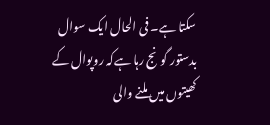سکتا ہے۔ فی الحال ایک سوال بدستور گونج رہا ہےکہ روپوال کے کھیتوں میں ملنے والی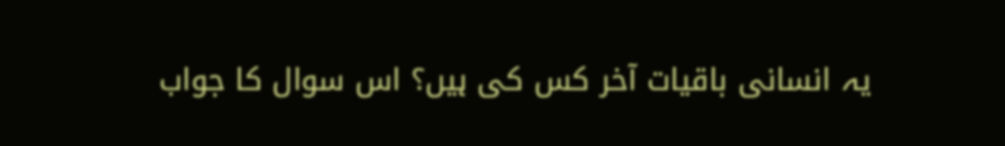یہ انسانی باقیات آخر کس کی ہیں؟ اس سوال کا جواب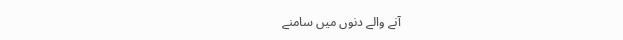آنے والے دنوں میں سامنے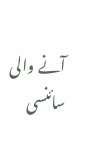آنے والی سائنسی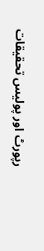رپورٹ اور پولیس تحقیقات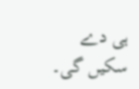ہی دے سکیں گی۔